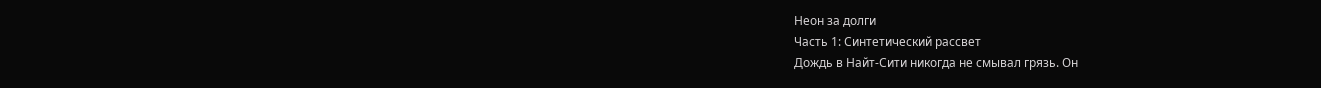Неон за долги
Часть 1: Синтетический рассвет
Дождь в Найт-Сити никогда не смывал грязь. Он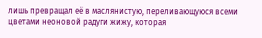лишь превращал её в маслянистую, переливающуюся всеми цветами неоновой радуги жижу, которая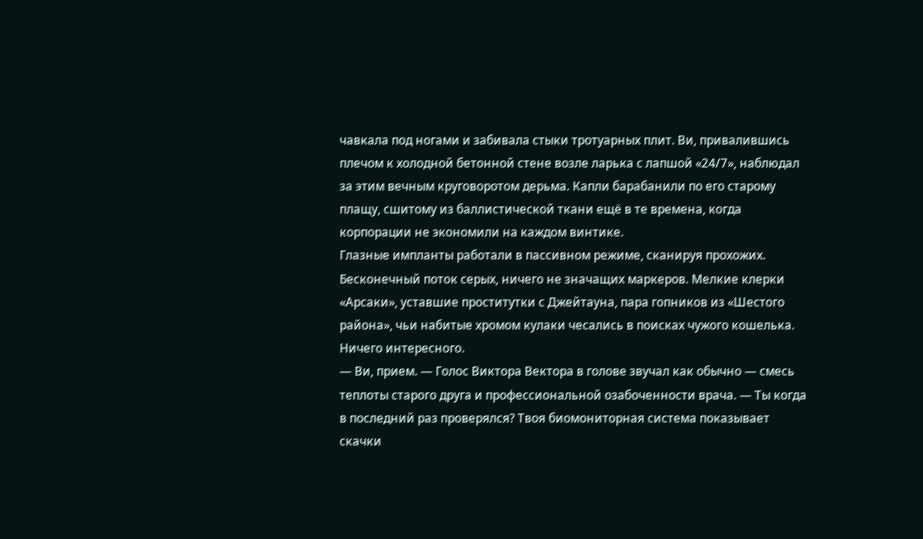чавкала под ногами и забивала стыки тротуарных плит. Ви, привалившись плечом к холодной бетонной стене возле ларька с лапшой «24/7», наблюдал за этим вечным круговоротом дерьма. Капли барабанили по его старому плащу, сшитому из баллистической ткани ещё в те времена, когда корпорации не экономили на каждом винтике.
Глазные импланты работали в пассивном режиме, сканируя прохожих. Бесконечный поток серых, ничего не значащих маркеров. Мелкие клерки «Арсаки», уставшие проститутки с Джейтауна, пара гопников из «Шестого района», чьи набитые хромом кулаки чесались в поисках чужого кошелька. Ничего интересного.
— Ви, прием. — Голос Виктора Вектора в голове звучал как обычно — смесь теплоты старого друга и профессиональной озабоченности врача. — Ты когда в последний раз проверялся? Твоя биомониторная система показывает скачки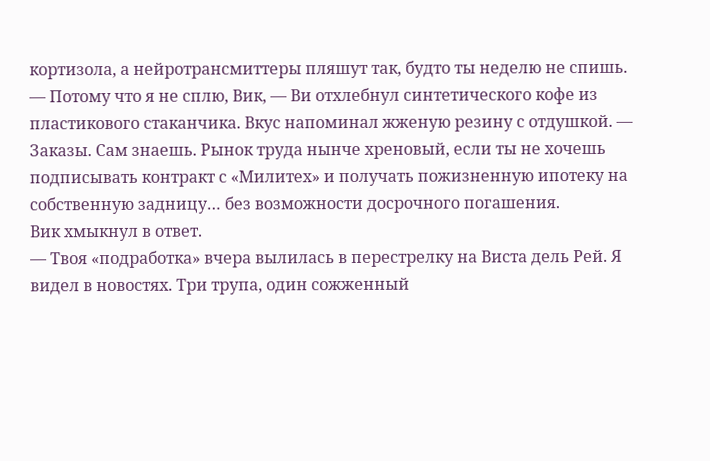кортизола, а нейротрансмиттеры пляшут так, будто ты неделю не спишь.
— Потому что я не сплю, Вик, — Ви отхлебнул синтетического кофе из пластикового стаканчика. Вкус напоминал жженую резину с отдушкой. — Заказы. Сам знаешь. Рынок труда нынче хреновый, если ты не хочешь подписывать контракт с «Милитех» и получать пожизненную ипотеку на собственную задницу… без возможности досрочного погашения.
Вик хмыкнул в ответ.
— Твоя «подработка» вчера вылилась в перестрелку на Виста дель Рей. Я видел в новостях. Три трупа, один сожженный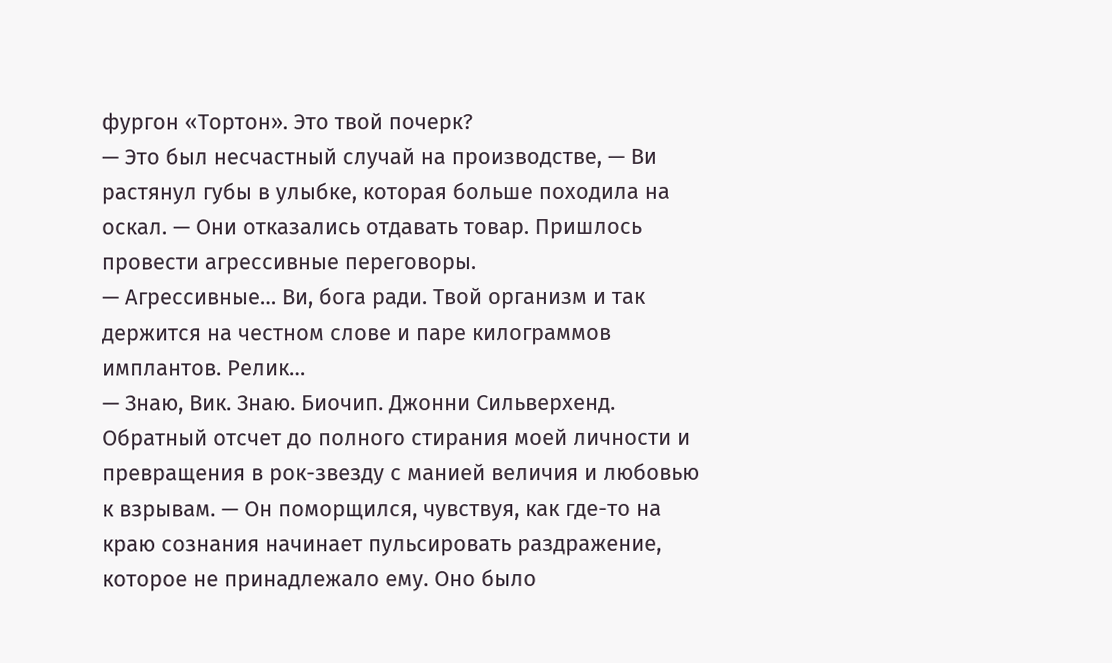фургон «Тортон». Это твой почерк?
— Это был несчастный случай на производстве, — Ви растянул губы в улыбке, которая больше походила на оскал. — Они отказались отдавать товар. Пришлось провести агрессивные переговоры.
— Агрессивные… Ви, бога ради. Твой организм и так держится на честном слове и паре килограммов имплантов. Релик…
— Знаю, Вик. Знаю. Биочип. Джонни Сильверхенд. Обратный отсчет до полного стирания моей личности и превращения в рок-звезду с манией величия и любовью к взрывам. — Он поморщился, чувствуя, как где-то на краю сознания начинает пульсировать раздражение, которое не принадлежало ему. Оно было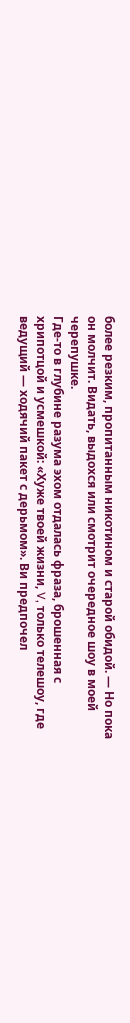более резким, пропитанным никотином и старой обидой. — Но пока он молчит. Видать, выдохся или смотрит очередное шоу в моей черепушке.
Где-то в глубине разума эхом отдалась фраза, брошенная с хрипотцой и усмешкой: «Хуже твоей жизни, V, только телешоу, где ведущий — ходячий пакет с дерьмом». Ви предпочел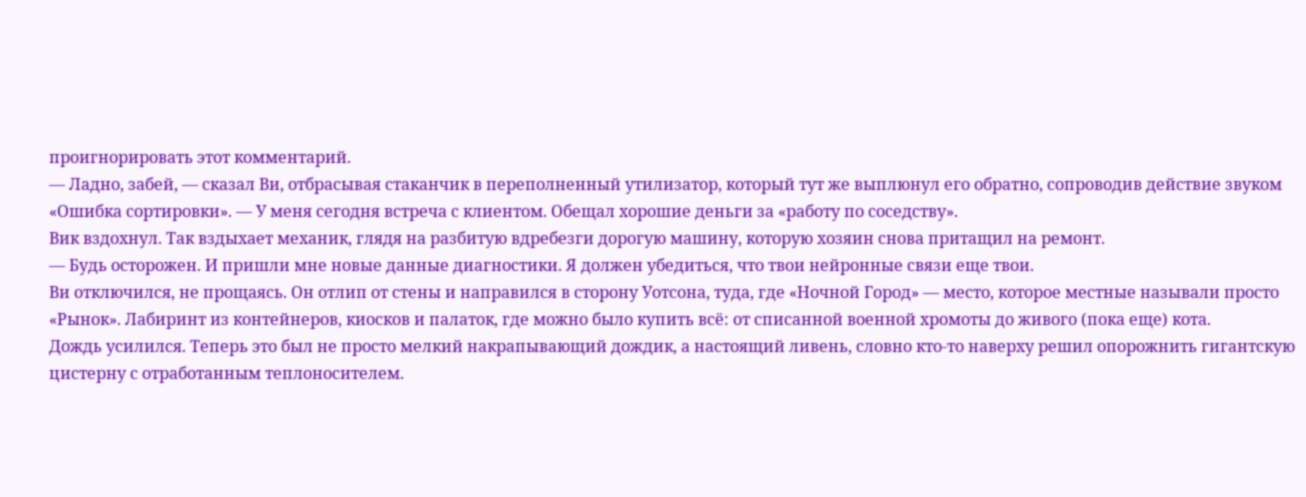проигнорировать этот комментарий.
— Ладно, забей, — сказал Ви, отбрасывая стаканчик в переполненный утилизатор, который тут же выплюнул его обратно, сопроводив действие звуком «Ошибка сортировки». — У меня сегодня встреча с клиентом. Обещал хорошие деньги за «работу по соседству».
Вик вздохнул. Так вздыхает механик, глядя на разбитую вдребезги дорогую машину, которую хозяин снова притащил на ремонт.
— Будь осторожен. И пришли мне новые данные диагностики. Я должен убедиться, что твои нейронные связи еще твои.
Ви отключился, не прощаясь. Он отлип от стены и направился в сторону Уотсона, туда, где «Ночной Город» — место, которое местные называли просто «Рынок». Лабиринт из контейнеров, киосков и палаток, где можно было купить всё: от списанной военной хромоты до живого (пока еще) кота.
Дождь усилился. Теперь это был не просто мелкий накрапывающий дождик, а настоящий ливень, словно кто-то наверху решил опорожнить гигантскую цистерну с отработанным теплоносителем.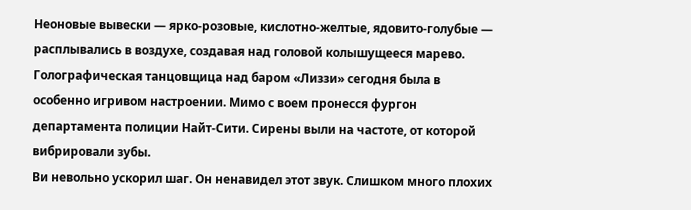Неоновые вывески — ярко-розовые, кислотно-желтые, ядовито-голубые — расплывались в воздухе, создавая над головой колышущееся марево. Голографическая танцовщица над баром «Лиззи» сегодня была в особенно игривом настроении. Мимо с воем пронесся фургон департамента полиции Найт-Сити. Сирены выли на частоте, от которой вибрировали зубы.
Ви невольно ускорил шаг. Он ненавидел этот звук. Слишком много плохих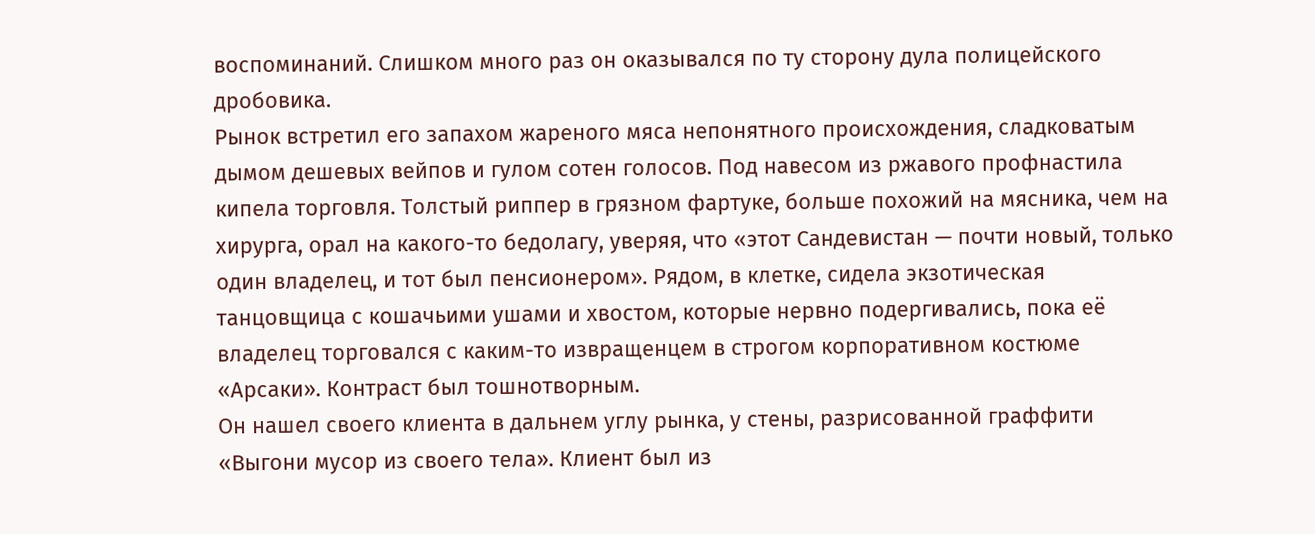воспоминаний. Слишком много раз он оказывался по ту сторону дула полицейского дробовика.
Рынок встретил его запахом жареного мяса непонятного происхождения, сладковатым дымом дешевых вейпов и гулом сотен голосов. Под навесом из ржавого профнастила кипела торговля. Толстый риппер в грязном фартуке, больше похожий на мясника, чем на хирурга, орал на какого-то бедолагу, уверяя, что «этот Сандевистан — почти новый, только один владелец, и тот был пенсионером». Рядом, в клетке, сидела экзотическая танцовщица с кошачьими ушами и хвостом, которые нервно подергивались, пока её владелец торговался с каким-то извращенцем в строгом корпоративном костюме «Арсаки». Контраст был тошнотворным.
Он нашел своего клиента в дальнем углу рынка, у стены, разрисованной граффити «Выгони мусор из своего тела». Клиент был из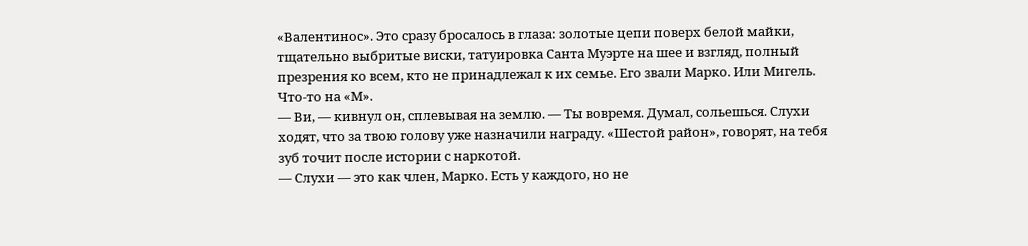«Валентинос». Это сразу бросалось в глаза: золотые цепи поверх белой майки, тщательно выбритые виски, татуировка Санта Муэрте на шее и взгляд, полный презрения ко всем, кто не принадлежал к их семье. Его звали Марко. Или Мигель. Что-то на «М».
— Ви, — кивнул он, сплевывая на землю. — Ты вовремя. Думал, сольешься. Слухи ходят, что за твою голову уже назначили награду. «Шестой район», говорят, на тебя зуб точит после истории с наркотой.
— Слухи — это как член, Марко. Есть у каждого, но не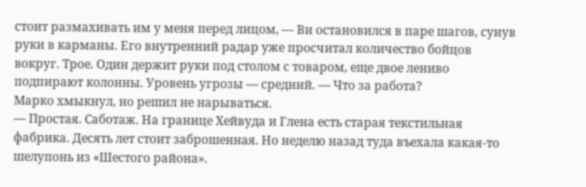стоит размахивать им у меня перед лицом, — Ви остановился в паре шагов, сунув руки в карманы. Его внутренний радар уже просчитал количество бойцов вокруг. Трое. Один держит руки под столом с товаром, еще двое лениво подпирают колонны. Уровень угрозы — средний. — Что за работа?
Марко хмыкнул, но решил не нарываться.
— Простая. Саботаж. На границе Хейвуда и Глена есть старая текстильная фабрика. Десять лет стоит заброшенная. Но неделю назад туда въехала какая-то шелупонь из «Шестого района».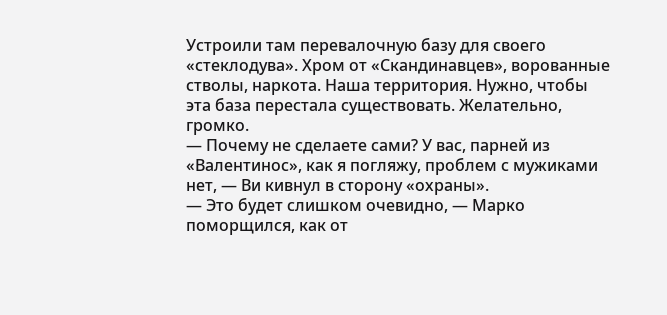Устроили там перевалочную базу для своего «стеклодува». Хром от «Скандинавцев», ворованные стволы, наркота. Наша территория. Нужно, чтобы эта база перестала существовать. Желательно, громко.
— Почему не сделаете сами? У вас, парней из «Валентинос», как я погляжу, проблем с мужиками нет, — Ви кивнул в сторону «охраны».
— Это будет слишком очевидно, — Марко поморщился, как от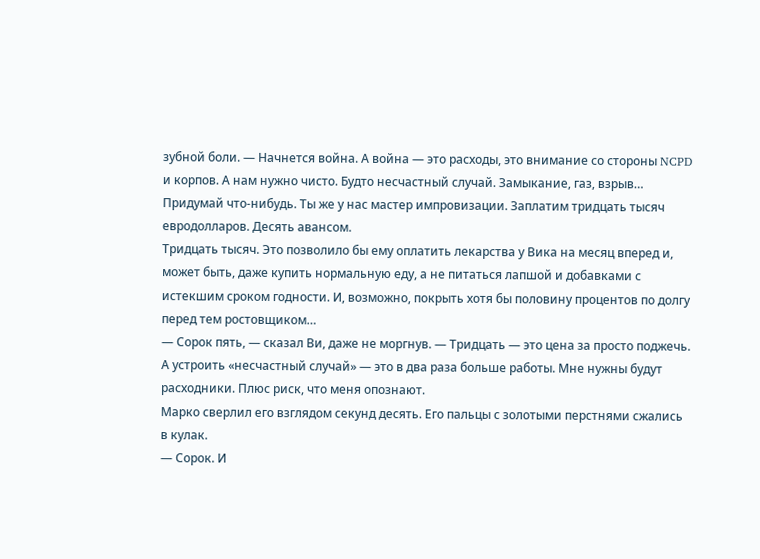зубной боли. — Начнется война. А война — это расходы, это внимание со стороны NCPD и корпов. А нам нужно чисто. Будто несчастный случай. Замыкание, газ, взрыв… Придумай что-нибудь. Ты же у нас мастер импровизации. Заплатим тридцать тысяч евродолларов. Десять авансом.
Тридцать тысяч. Это позволило бы ему оплатить лекарства у Вика на месяц вперед и, может быть, даже купить нормальную еду, а не питаться лапшой и добавками с истекшим сроком годности. И, возможно, покрыть хотя бы половину процентов по долгу перед тем ростовщиком…
— Сорок пять, — сказал Ви, даже не моргнув. — Тридцать — это цена за просто поджечь. А устроить «несчастный случай» — это в два раза больше работы. Мне нужны будут расходники. Плюс риск, что меня опознают.
Марко сверлил его взглядом секунд десять. Его пальцы с золотыми перстнями сжались в кулак.
— Сорок. И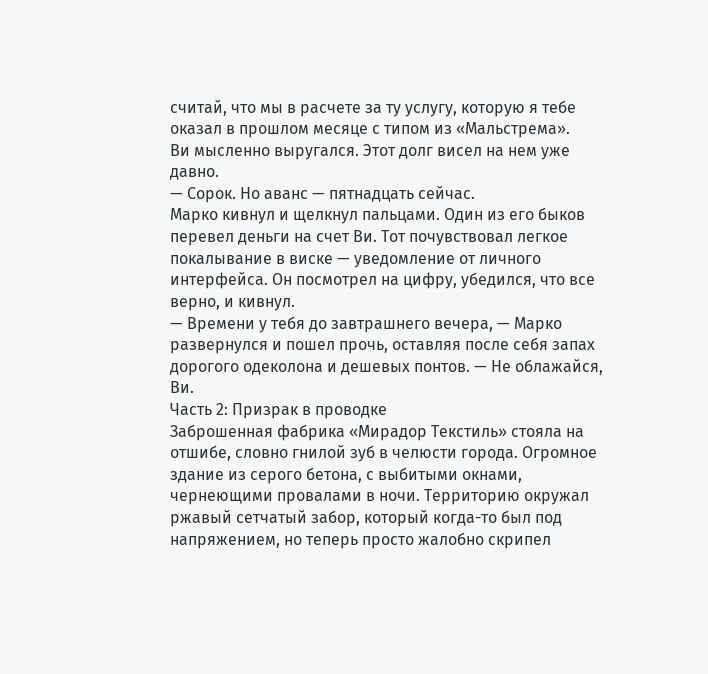считай, что мы в расчете за ту услугу, которую я тебе оказал в прошлом месяце с типом из «Мальстрема».
Ви мысленно выругался. Этот долг висел на нем уже давно.
— Сорок. Но аванс — пятнадцать сейчас.
Марко кивнул и щелкнул пальцами. Один из его быков перевел деньги на счет Ви. Тот почувствовал легкое покалывание в виске — уведомление от личного интерфейса. Он посмотрел на цифру, убедился, что все верно, и кивнул.
— Времени у тебя до завтрашнего вечера, — Марко развернулся и пошел прочь, оставляя после себя запах дорогого одеколона и дешевых понтов. — Не облажайся, Ви.
Часть 2: Призрак в проводке
Заброшенная фабрика «Мирадор Текстиль» стояла на отшибе, словно гнилой зуб в челюсти города. Огромное здание из серого бетона, с выбитыми окнами, чернеющими провалами в ночи. Территорию окружал ржавый сетчатый забор, который когда-то был под напряжением, но теперь просто жалобно скрипел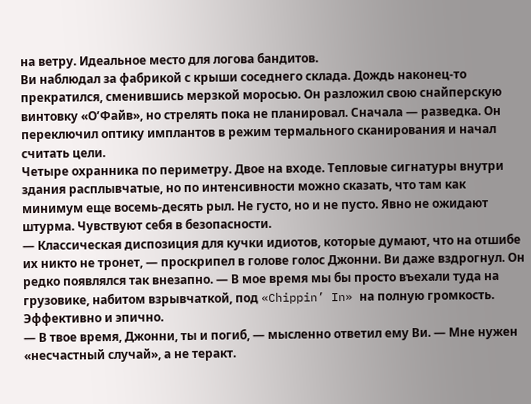на ветру. Идеальное место для логова бандитов.
Ви наблюдал за фабрикой с крыши соседнего склада. Дождь наконец-то прекратился, сменившись мерзкой моросью. Он разложил свою снайперскую винтовку «О’Файв», но стрелять пока не планировал. Сначала — разведка. Он переключил оптику имплантов в режим термального сканирования и начал считать цели.
Четыре охранника по периметру. Двое на входе. Тепловые сигнатуры внутри здания расплывчатые, но по интенсивности можно сказать, что там как минимум еще восемь-десять рыл. Не густо, но и не пусто. Явно не ожидают штурма. Чувствуют себя в безопасности.
— Классическая диспозиция для кучки идиотов, которые думают, что на отшибе их никто не тронет, — проскрипел в голове голос Джонни. Ви даже вздрогнул. Он редко появлялся так внезапно. — В мое время мы бы просто въехали туда на грузовике, набитом взрывчаткой, под «Chippin’ In» на полную громкость. Эффективно и эпично.
— В твое время, Джонни, ты и погиб, — мысленно ответил ему Ви. — Мне нужен «несчастный случай», а не теракт.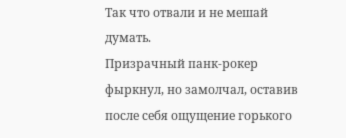Так что отвали и не мешай думать.
Призрачный панк-рокер фыркнул, но замолчал, оставив после себя ощущение горького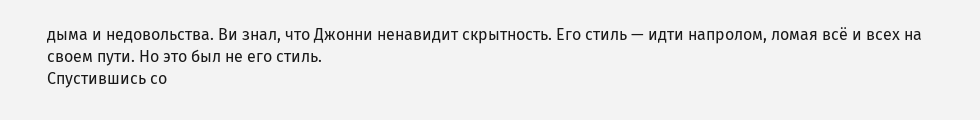дыма и недовольства. Ви знал, что Джонни ненавидит скрытность. Его стиль — идти напролом, ломая всё и всех на своем пути. Но это был не его стиль.
Спустившись со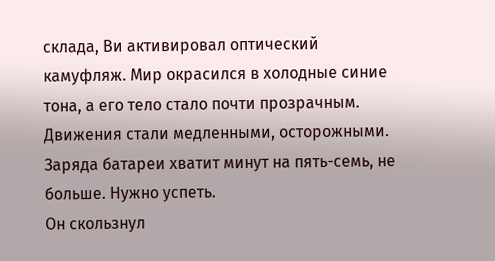склада, Ви активировал оптический камуфляж. Мир окрасился в холодные синие тона, а его тело стало почти прозрачным. Движения стали медленными, осторожными. Заряда батареи хватит минут на пять-семь, не больше. Нужно успеть.
Он скользнул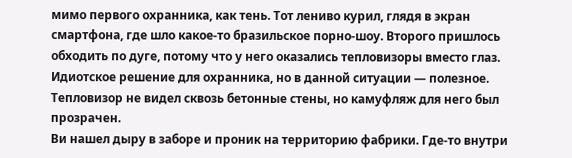мимо первого охранника, как тень. Тот лениво курил, глядя в экран смартфона, где шло какое-то бразильское порно-шоу. Второго пришлось обходить по дуге, потому что у него оказались тепловизоры вместо глаз. Идиотское решение для охранника, но в данной ситуации — полезное. Тепловизор не видел сквозь бетонные стены, но камуфляж для него был прозрачен.
Ви нашел дыру в заборе и проник на территорию фабрики. Где-то внутри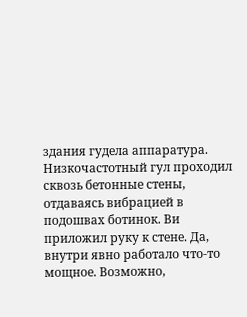здания гудела аппаратура. Низкочастотный гул проходил сквозь бетонные стены, отдаваясь вибрацией в подошвах ботинок. Ви приложил руку к стене. Да, внутри явно работало что-то мощное. Возможно,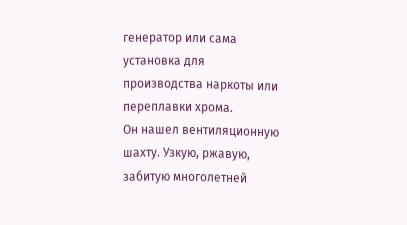генератор или сама установка для производства наркоты или переплавки хрома.
Он нашел вентиляционную шахту. Узкую, ржавую, забитую многолетней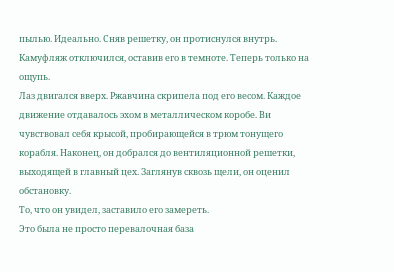пылью. Идеально. Сняв решетку, он протиснулся внутрь. Камуфляж отключился, оставив его в темноте. Теперь только на ощупь.
Лаз двигался вверх. Ржавчина скрипела под его весом. Каждое движение отдавалось эхом в металлическом коробе. Ви чувствовал себя крысой, пробирающейся в трюм тонущего корабля. Наконец, он добрался до вентиляционной решетки, выходящей в главный цех. Заглянув сквозь щели, он оценил обстановку.
То, что он увидел, заставило его замереть.
Это была не просто перевалочная база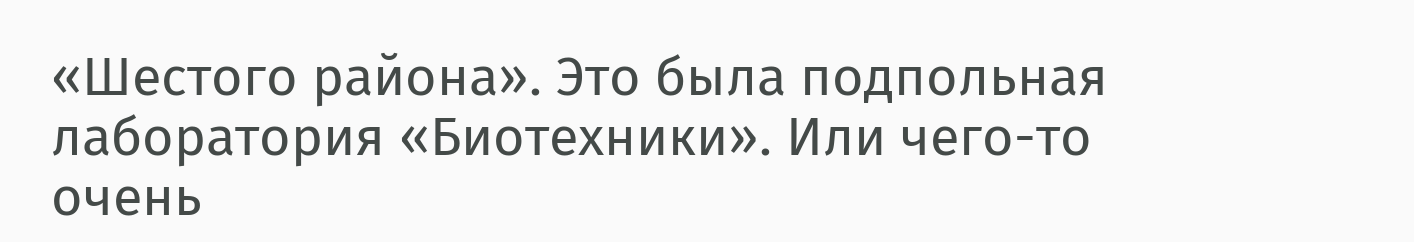«Шестого района». Это была подпольная лаборатория «Биотехники». Или чего-то очень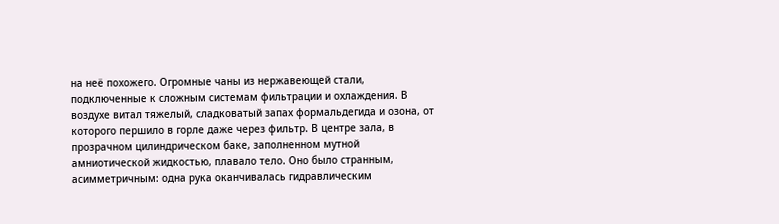на неё похожего. Огромные чаны из нержавеющей стали, подключенные к сложным системам фильтрации и охлаждения. В воздухе витал тяжелый, сладковатый запах формальдегида и озона, от которого першило в горле даже через фильтр. В центре зала, в прозрачном цилиндрическом баке, заполненном мутной амниотической жидкостью, плавало тело. Оно было странным, асимметричным: одна рука оканчивалась гидравлическим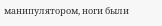манипулятором, ноги были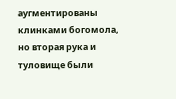аугментированы клинками богомола, но вторая рука и туловище были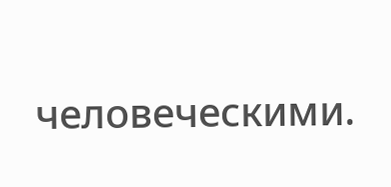человеческими.